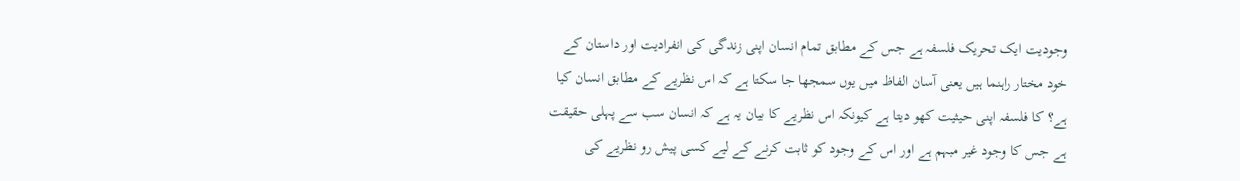وجودیت ایک تحریک فلسفہ ہے جس کے مطابق تمام انسان اپنی زندگی کی انفرادیت اور داستان کے خود مختار راہنما ہیں یعنی آسان الفاظ میں یوں سمجھا جا سکتا ہے کہ اس نظریے کے مطابق انسان کیا ہے؟ کا فلسفہ اپنی حیثیت کھو دیتا ہے کیونکہ اس نظریے کا بیان یہ ہے کہ انسان سب سے پہلی حقیقت ہے جس کا وجود غیر مبہم ہے اور اس کے وجود کو ثابت کرنے کے لیے کسی پیش رو نظریے کی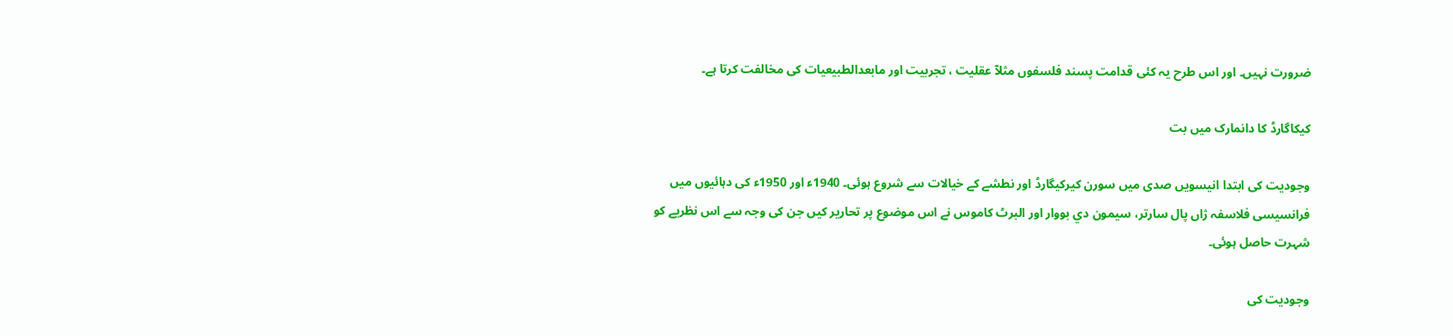ضرورت نہیں۔ اور اس طرح یہ کئی قدامت پسند فلسفوں مثلآ عقلیت ، تجربیت اور مابعدالطبیعیات کی مخالفت کرتا ہے۔

کیکاگارڈ کا دانمارک میں بت

وجودیت کی ابتدا انیسویں صدی میں سورن کیرکیگارڈ اور نطشے کے خیالات سے شروع ہوئی۔ 1940ء اور 1950ء کی دہائیوں میں فرانسیسی فلاسفہ ژاں پال سارتر، سيمون دي بووار اور البرٹ کاموس نے اس موضوع پر تحاریر کیں جن کی وجہ سے اس نظریے کو شہرت حاصل ہوئی۔

وجودیت کی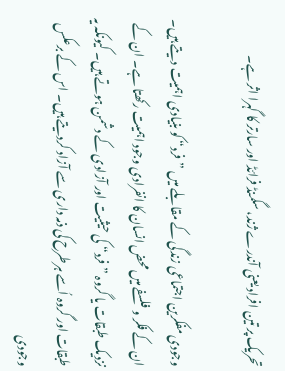تحریک پر تین افراد یعنی آندرے ژند، سگمنڈ فرائڈ اور سارتر کا گہرا اثر ہے۔

وجودی مفکرین اجتماعی زندگی کے مقابلے میں ”فرد“ کو بنیادی اہمیت دیتے ہیں۔ ان کے فکر و فلسفے میں محض انسان کا انفرادی وجود اہمیت رکھتا ہے۔ ان کے نزدیک طبقات یا گروہ ”فرد“ کی حیثیت اور آزادی کے دشمن ہوتے ہیں۔ کیونکہ یہ طبقات اور گروہ اُسے ہرطرح کی ذمہ داری سے آزاد کردیتے ہیں۔ اس کے برعکس وجودی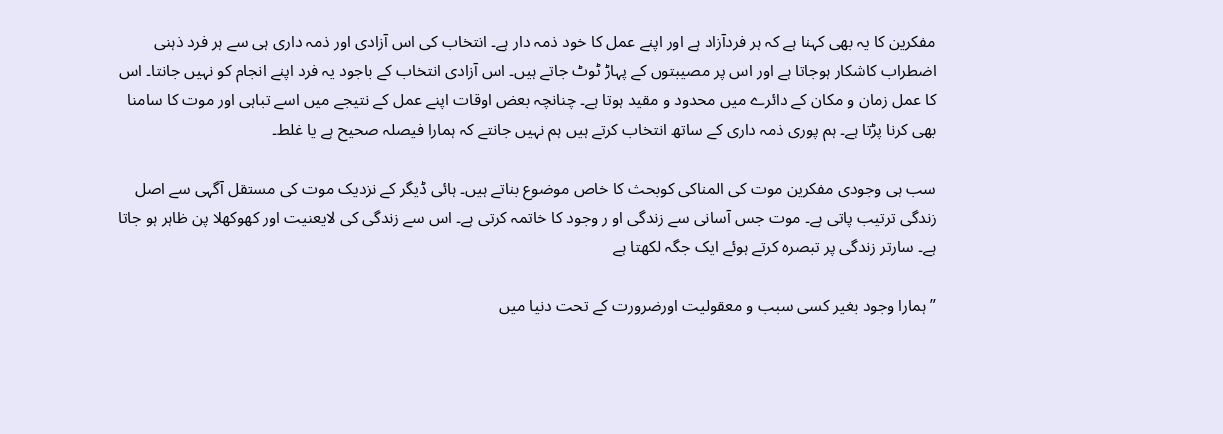مفکرین کا یہ بھی کہنا ہے کہ ہر فردآزاد ہے اور اپنے عمل کا خود ذمہ دار ہے۔ انتخاب کی اس آزادی اور ذمہ داری ہی سے ہر فرد ذہنی اضطراب کاشکار ہوجاتا ہے اور اس پر مصیبتوں کے پہاڑ ٹوٹ جاتے ہیں۔ اس آزادی انتخاب کے باجود یہ فرد اپنے انجام کو نہیں جانتا۔ اس کا عمل زمان و مکان کے دائرے میں محدود و مقید ہوتا ہے۔ چنانچہ بعض اوقات اپنے عمل کے نتیجے میں اسے تباہی اور موت کا سامنا بھی کرنا پڑتا ہے۔ ہم پوری ذمہ داری کے ساتھ انتخاب کرتے ہیں ہم نہیں جانتے کہ ہمارا فیصلہ صحیح ہے یا غلط۔

سب ہی وجودی مفکرین موت کی المناکی کوبحث کا خاص موضوع بناتے ہیں۔ ہائی ڈیگر کے نزدیک موت کی مستقل آگہی سے اصل زندگی ترتیب پاتی ہے۔ موت جس آسانی سے زندگی او ر وجود کا خاتمہ کرتی ہے۔ اس سے زندگی کی لایعنیت اور کھوکھلا پن ظاہر ہو جاتا ہے۔ سارتر زندگی پر تبصرہ کرتے ہوئے ایک جگہ لکھتا ہے

” ہمارا وجود بغیر کسی سبب و معقولیت اورضرورت کے تحت دنیا میں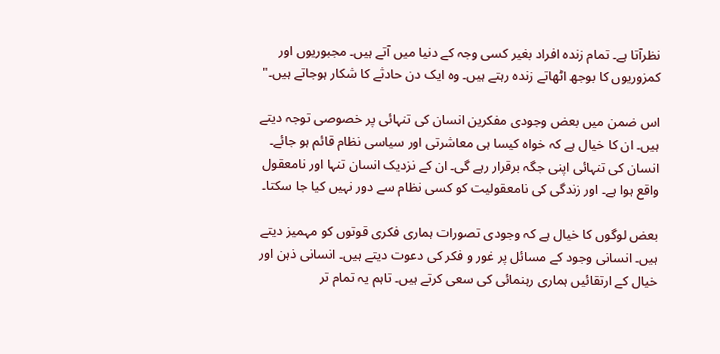نظرآتا ہے۔ تمام زندہ افراد بغیر کسی وجہ کے دنیا میں آتے ہیں۔ مجبوریوں اور کمزوریوں کا بوجھ اٹھاتے زندہ رہتے ہیں۔ وہ ایک دن حادثے کا شکار ہوجاتے ہیں۔"

اس ضمن میں بعض وجودی مفکرین انسان کی تنہائی پر خصوصی توجہ دیتے ہیں۔ ان کا خیال ہے کہ خواہ کیسا ہی معاشرتی اور سیاسی نظام قائم ہو جائے۔ انسان کی تنہائی اپنی جگہ برقرار رہے گی۔ ان کے نزدیک انسان تنہا اور نامعقول واقع ہوا ہے۔ اور زندگی کی نامعقولیت کو کسی نظام سے دور نہیں کیا جا سکتا۔

بعض لوگوں کا خیال ہے کہ وجودی تصورات ہماری فکری قوتوں کو مہمیز دیتے ہیں۔ انسانی وجود کے مسائل پر غور و فکر کی دعوت دیتے ہیں۔ انسانی ذہن اور خیال کے ارتقائیں ہماری رہنمائی کی سعی کرتے ہیں۔ تاہم یہ تمام تر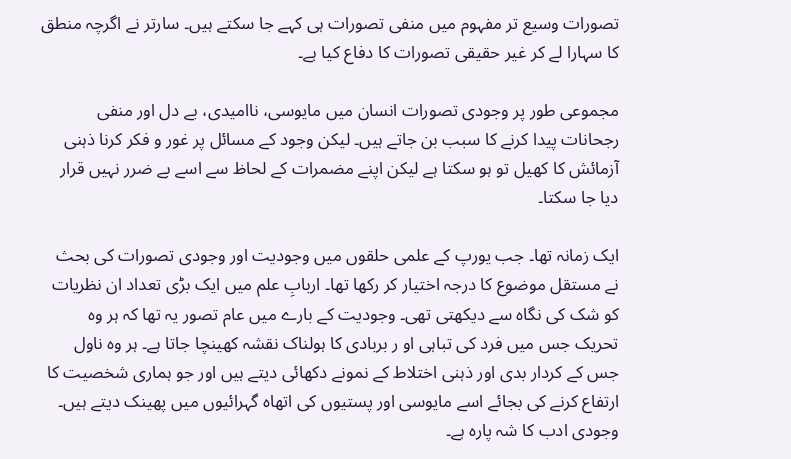تصورات وسیع تر مفہوم میں منفی تصورات ہی کہے جا سکتے ہیں۔ سارتر نے اگرچہ منطق کا سہارا لے کر غیر حقیقی تصورات کا دفاع کیا ہے۔

مجموعی طور پر وجودی تصورات انسان میں مایوسی، ناامیدی، بے دل اور منفی رجحانات پیدا کرنے کا سبب بن جاتے ہیں۔ لیکن وجود کے مسائل پر غور و فکر کرنا ذہنی آزمائش کا کھیل تو ہو سکتا ہے لیکن اپنے مضمرات کے لحاظ سے اسے بے ضرر نہیں قرار دیا جا سکتا۔

ایک زمانہ تھا۔ جب یورپ کے علمی حلقوں میں وجودیت اور وجودی تصورات کی بحث نے مستقل موضوع کا درجہ اختیار کر رکھا تھا۔ اربابِ علم میں ایک بڑی تعداد ان نظریات کو شک کی نگاہ سے دیکھتی تھی۔ وجودیت کے بارے میں عام تصور یہ تھا کہ ہر وہ تحریک جس میں فرد کی تباہی او ر بربادی کا ہولناک نقشہ کھینچا جاتا ہے۔ ہر وہ ناول جس کے کردار بدی اور ذہنی اختلاط کے نمونے دکھائی دیتے ہیں اور جو ہماری شخصیت کا ارتفاع کرنے کی بجائے اسے مایوسی اور پستیوں کی اتھاہ گہرائیوں میں پھینک دیتے ہیں۔ وجودی ادب کا شہ پارہ ہے۔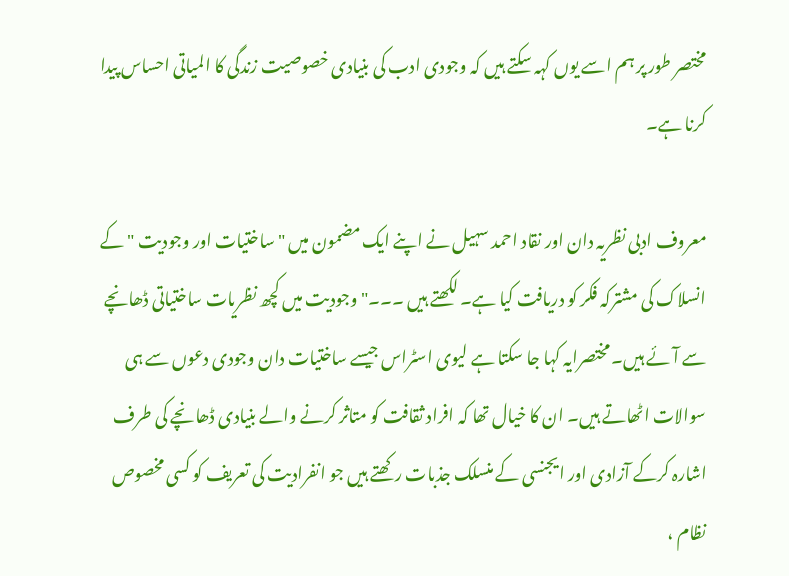مختصر طور پر ہم اسے یوں کہہ سکتے ہیں کہ وجودی ادب کی بنیادی خصوصیت زندگی کا المیاتی احساس پیدا کرنا ہے۔

معروف ادبی نظریہ دان اور نقاد احمد سہیل نے اپنے ایک مضمون میں " ساختیات اور وجودیت " کے انسلاک کی مشترکہ فکر کو دریافت کیا ہے۔ لکھتے ہیں ۔۔۔" وجودیت میں کچھ نظریات ساختیاتی ڈھانچے سے آئے ہیں۔ مختصرایہ کہا جا سکتا ہے لیوی اسٹراس جیسے ساختیات دان وجودی دعوں سے ہی سوالات اٹھاتے ہیں۔ ان کا خیال تھا کہ افراد ثقافت کو متاثر کرنے والے بنیادی ڈھانچے کی طرف اشارہ کرکے آزادی اور ایجنسی کے منسلک جذبات رکھتے ہیں جو انفرادیت کی تعریف کو کسی مخصوص نظام ،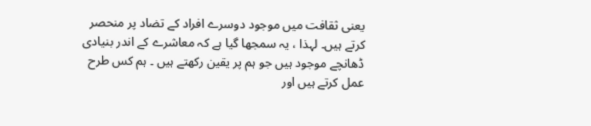یعنی ثقافت میں موجود دوسرے افراد کے تضاد پر منحصر کرتے ہیں۔ لہذا ، یہ سمجھا گیا ہے کہ معاشرے کے اندر بنیادی ڈھانچے موجود ہیں جو ہم پر یقین رکھتے ہیں ۔ ہم کس طرح عمل کرتے ہیں اور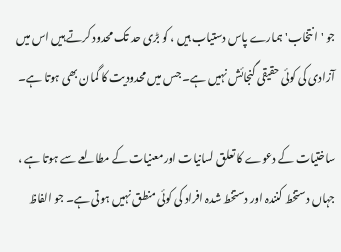جو 'انتخاب' ہمارے پاس دستیاب ہیں ، کو بڑی حد تک محدود کرتے ہیں اس میں آزادی کی کوئی حقیقی گنجائش نہیں ہے۔ جس میں محدودیت کا گمان بھی ہوتا ہے۔

ساختیات کے دعوے کا تعلق لسانیات اورمعنیات کے مطالعے سے ہوتا ہے ، جہاں دستخط کنندہ اور دستخط شدہ افراد کی کوئی منطق نہیں ہوتی ہے۔ جو الفاظ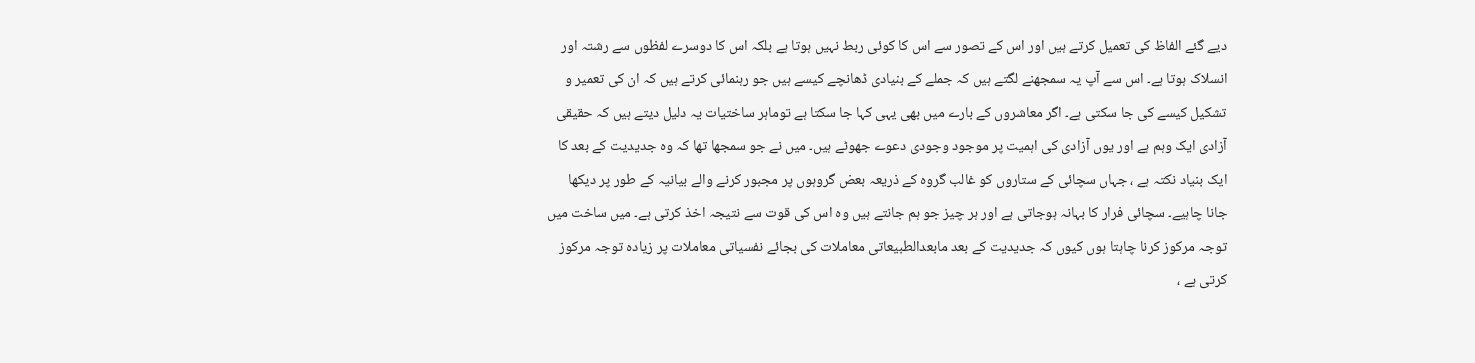دیے گئے الفاظ کی تعمیل کرتے ہیں اور اس کے تصور سے اس کا کوئی ربط نہیں ہوتا ہے بلکہ اس کا دوسرے لفظوں سے رشتہ اور انسلاک ہوتا ہے۔ اس سے آپ یہ سمجھنے لگتے ہیں کہ جملے کے بنیادی ڈھانچے کیسے ہیں جو رہنمائی کرتے ہیں کہ ان کی تعمیر و تشکیل کیسے کی جا سکتی ہے۔ اگر معاشروں کے بارے میں بھی یہی کہا جا سکتا ہے توماہر ساختیات یہ دلیل دیتے ہیں کہ حقیقی آزادی ایک وہم ہے اور یوں آزادی کی اہمیت پر موجود وجودی دعوے جھوٹے ہیں۔ میں نے جو سمجھا تھا کہ وہ جدیدیت کے بعد کا ایک بنیاد نکتہ ہے ، جہاں سچائی کے ستاروں کو غالب گروہ کے ذریعہ بعض گروہوں پر مجبور کرنے والے بیانیہ کے طور پر دیکھا جانا چاہیے۔ سچائی فرار کا بہانہ ہوجاتی ہے اور ہر چیز جو ہم جانتے ہیں وہ اس کی قوت سے نتیجہ اخذ کرتی ہے۔ میں ساخت میں توجہ مرکوز کرنا چاہتا ہوں کیوں کہ جدیدیت کے بعد مابعدالطبیعاتی معاملات کی بجائے نفسیاتی معاملات پر زیادہ توجہ مرکوز کرتی ہے ،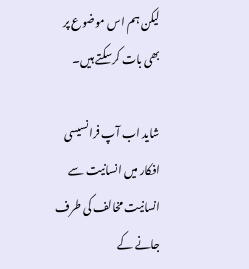لیکن ہم اس موضوع پر بھی بات کرسکتے ہیں۔

شاید اب آپ فرانسیسی افکار میں انسانیت سے انسانیت مخالف کی طرف جانے کے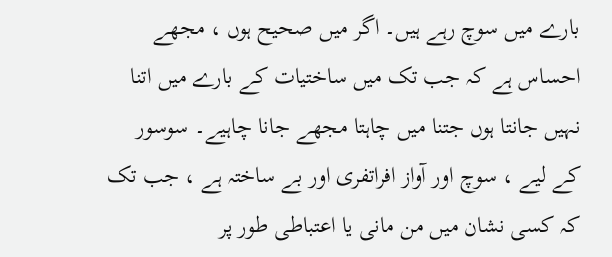بارے میں سوچ رہے ہیں۔ اگر میں صحیح ہوں ، مجھے احساس ہے کہ جب تک میں ساختیات کے بارے میں اتنا نہیں جانتا ہوں جتنا میں چاہتا مجھے جانا چاہیے۔ سوسور کے لیے ، سوچ اور آواز افراتفری اور بے ساختہ ہے ، جب تک کہ کسی نشان میں من مانی یا اعتباطی طور پر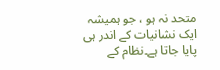متحد نہ ہو ، جو ہمیشہ ایک نشانیات کے اندر ہی پایا جاتا ہے۔نظام کے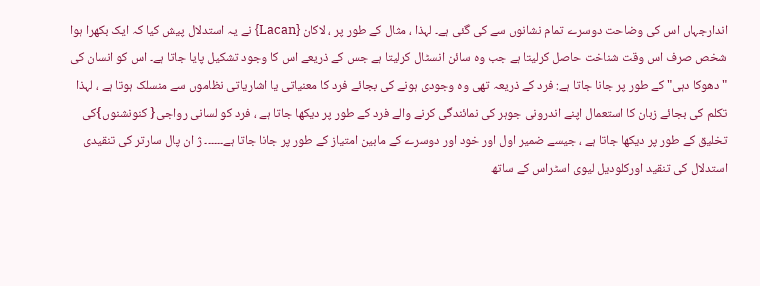اندارجہاں اس کی وضاحت دوسرے تمام نشانوں سے کی گئی ہے۔ لہذا ، مثال کے طور پر ، لاکان {Lacan} نے یہ استدلال پیش کیا کہ ایک بکھرا ہوا شخص صرف اس وقت شناخت حاصل کرلیتا ہے جب وہ سائن انسٹال کرلیتا ہے جس کے ذریعے اس کا وجود تشکیل پایا جاتا ہے۔ اس کو انسان کی "دھوکا دہی" کے طور پر جانا جاتا ہے: فرد کے ذریعہ تھی وہ وجودی ہونے کی بجائے فرد کا معنیاتی یا اشاریاتی نظاموں سے منسلک ہوتا ہے ، لہذا تکلم کی بجائے زبان کا استعمال اپنے اندرونی جوہر کی نمائندگی کرنے والے فرد کے طور پر دیکھا جاتا ہے ، فرد کو لسانی رواجی{ کنونشنوں}کی تخلیق کے طور پر دیکھا جاتا ہے ، جیسے ضمیر اول اور خود اور دوسرے کے مابین امتیاز کے طور پر جانا جاتا ہے۔۔۔۔۔۔ ژ ان پال سارتر کی تنقیدی استدلال کی تنقید اورکلودیل لیوی اسٹراس کے ساتھ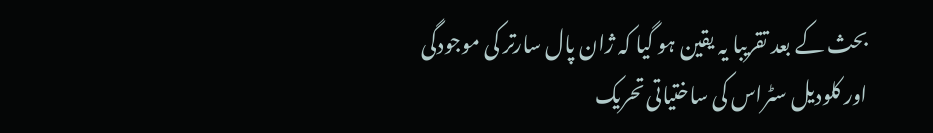بحث کے بعد تقریبا یہ یقین ہو گیا کہ ژان پال سارتر کی موجودگی اور کلودیل سٹراس کی ساختیاتی تحریک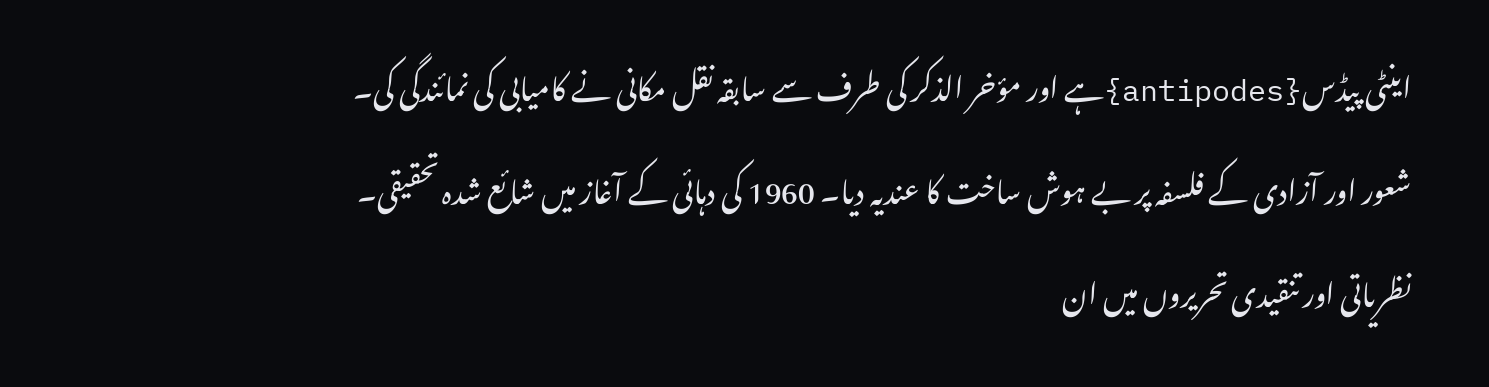اینٹی پیڈس{antipodes}ہے اور مؤخر الذکر کی طرف سے سابقہ نقل مکانی نے کامیابی کی نمائندگی کی۔ شعور اور آزادی کے فلسفہ پر بے ہوش ساخت کا عندیہ دیا۔ 1960 کی دہائی کے آغاز میں شائع شدہ تحقیقی۔ نظریاتی اور تنقیدی تحریروں میں ان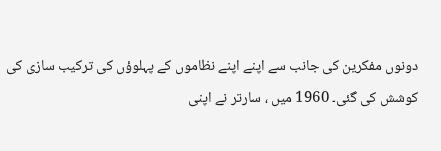دونوں مفکرین کی جانب سے اپنے اپنے نظاموں کے پہلوؤں کی ترکیب سازی کی کوشش کی گئی۔ 1960 میں ، سارتر نے اپنی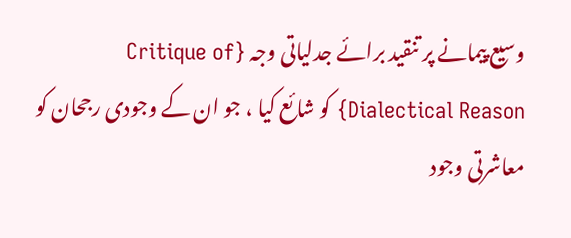وسیع پیمانے پر تنقید برائے جدلیاتی وجہ {Critique of Dialectical Reason} کو شائع کیا ، جو ان کے وجودی رجحان کو معاشرتی وجود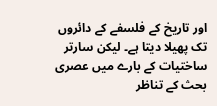اور تاریخ کے فلسفے کے دائروں تک پھیلا دیتا ہے۔ لیکن سارتر ساختیات کے بارے میں عصری بحث کے تناظر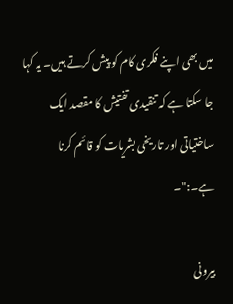میں بھی اپنے فکری کام کو پیش کرتے ہیں۔ یہ کہا جا سکتا ہے کہ تنقیدی تفتیش کا مقصد ایک ساختیاتی اور تاریخی بشریات کو قائم کرنا ہے۔:"۔

بیرونی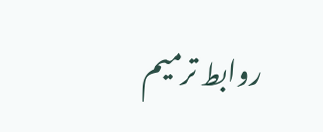روابط ترمیم